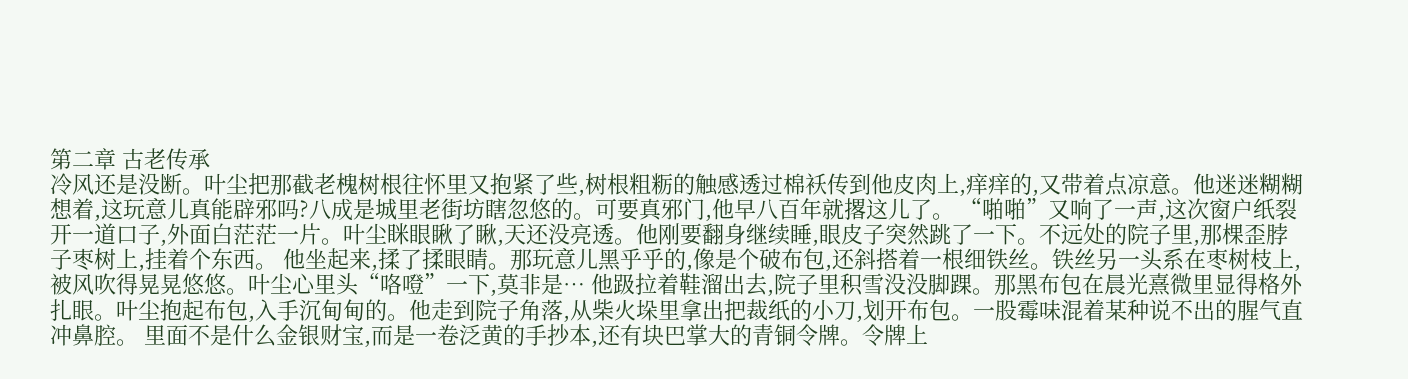第二章 古老传承
冷风还是没断。叶尘把那截老槐树根往怀里又抱紧了些,树根粗粝的触感透过棉袄传到他皮肉上,痒痒的,又带着点凉意。他迷迷糊糊想着,这玩意儿真能辟邪吗?八成是城里老街坊瞎忽悠的。可要真邪门,他早八百年就撂这儿了。 “啪啪”又响了一声,这次窗户纸裂开一道口子,外面白茫茫一片。叶尘眯眼瞅了瞅,天还没亮透。他刚要翻身继续睡,眼皮子突然跳了一下。不远处的院子里,那棵歪脖子枣树上,挂着个东西。 他坐起来,揉了揉眼睛。那玩意儿黑乎乎的,像是个破布包,还斜搭着一根细铁丝。铁丝另一头系在枣树枝上,被风吹得晃晃悠悠。叶尘心里头“咯噔”一下,莫非是… 他趿拉着鞋溜出去,院子里积雪没没脚踝。那黑布包在晨光熹微里显得格外扎眼。叶尘抱起布包,入手沉甸甸的。他走到院子角落,从柴火垛里拿出把裁纸的小刀,划开布包。一股霉味混着某种说不出的腥气直冲鼻腔。 里面不是什么金银财宝,而是一卷泛黄的手抄本,还有块巴掌大的青铜令牌。令牌上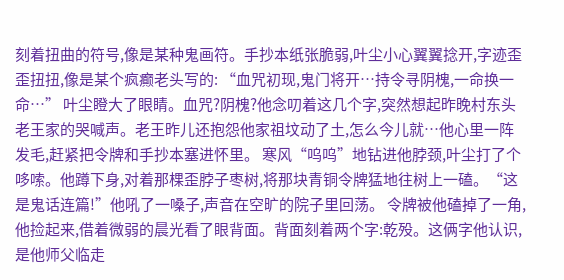刻着扭曲的符号,像是某种鬼画符。手抄本纸张脆弱,叶尘小心翼翼捻开,字迹歪歪扭扭,像是某个疯癫老头写的: “血咒初现,鬼门将开…持令寻阴槐,一命换一命…” 叶尘瞪大了眼睛。血咒?阴槐?他念叨着这几个字,突然想起昨晚村东头老王家的哭喊声。老王昨儿还抱怨他家祖坟动了土,怎么今儿就…他心里一阵发毛,赶紧把令牌和手抄本塞进怀里。 寒风“呜呜”地钻进他脖颈,叶尘打了个哆嗦。他蹲下身,对着那棵歪脖子枣树,将那块青铜令牌猛地往树上一磕。“这是鬼话连篇!”他吼了一嗓子,声音在空旷的院子里回荡。 令牌被他磕掉了一角,他捡起来,借着微弱的晨光看了眼背面。背面刻着两个字:乾殁。这俩字他认识,是他师父临走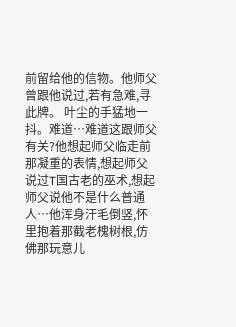前留给他的信物。他师父曾跟他说过,若有急难,寻此牌。 叶尘的手猛地一抖。难道…难道这跟师父有关?他想起师父临走前那凝重的表情,想起师父说过T国古老的巫术,想起师父说他不是什么普通人…他浑身汗毛倒竖,怀里抱着那截老槐树根,仿佛那玩意儿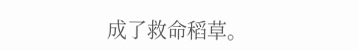成了救命稻草。